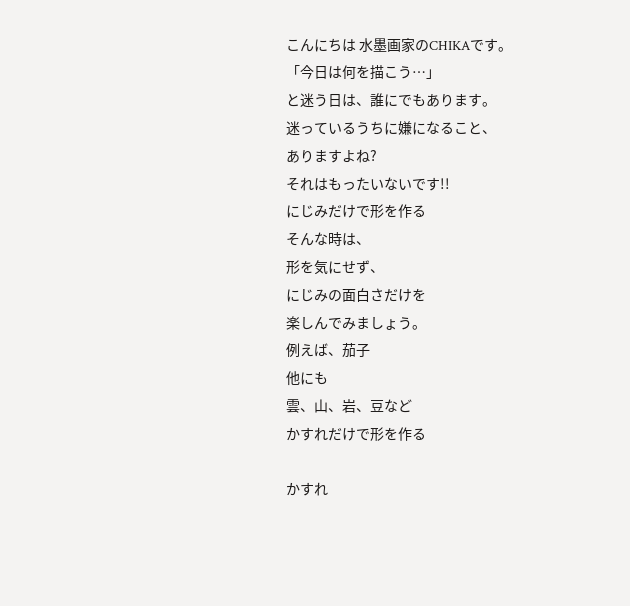こんにちは 水墨画家のCHIKAです。
「今日は何を描こう…」
と迷う日は、誰にでもあります。
迷っているうちに嫌になること、
ありますよね?
それはもったいないです!!
にじみだけで形を作る
そんな時は、
形を気にせず、
にじみの面白さだけを
楽しんでみましょう。
例えば、茄子
他にも
雲、山、岩、豆など
かすれだけで形を作る

かすれ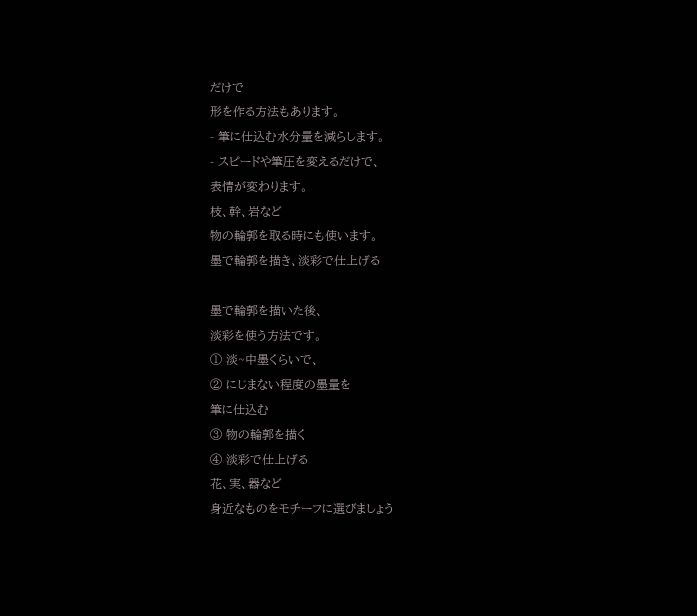だけで
形を作る方法もあります。
- 筆に仕込む水分量を減らします。
- スピードや筆圧を変えるだけで、
表情が変わります。
枝、幹、岩など
物の輪郭を取る時にも使います。
墨で輪郭を描き、淡彩で仕上げる

墨で輪郭を描いた後、
淡彩を使う方法です。
① 淡~中墨くらいで、
② にじまない程度の墨量を
筆に仕込む
③ 物の輪郭を描く
④ 淡彩で仕上げる
花、実、器など
身近なものをモチーフに選びましょう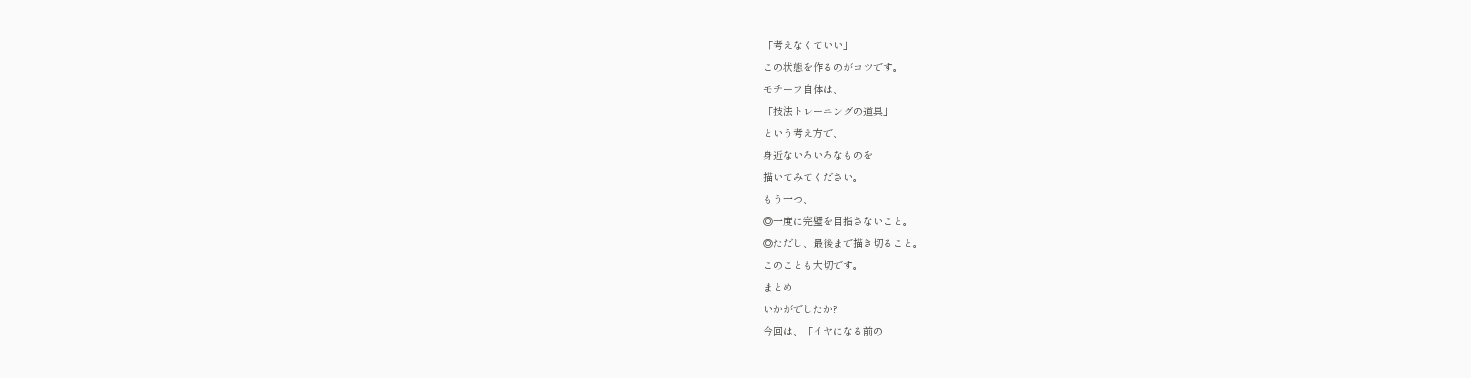「考えなくていい」
この状態を作るのがコツです。
モチーフ自体は、
「技法トレーニングの道具」
という考え方で、
身近ないろいろなものを
描いてみてください。
もう一つ、
◎一度に完璧を目指さないこと。
◎ただし、最後まで描き切ること。
このことも大切です。
まとめ
いかがでしたか?
今回は、「イヤになる前の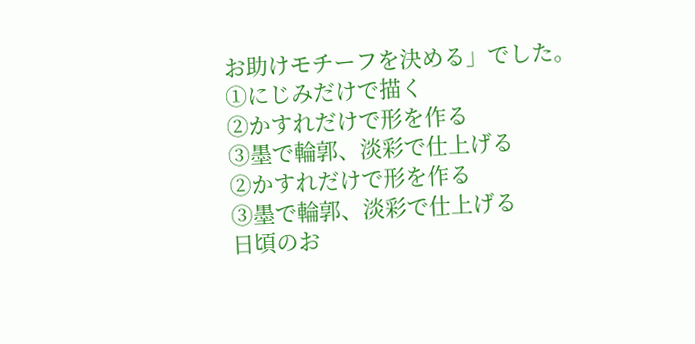お助けモチーフを決める」でした。
①にじみだけで描く
②かすれだけで形を作る
③墨で輪郭、淡彩で仕上げる
②かすれだけで形を作る
③墨で輪郭、淡彩で仕上げる
日頃のお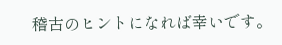稽古のヒントになれば幸いです。